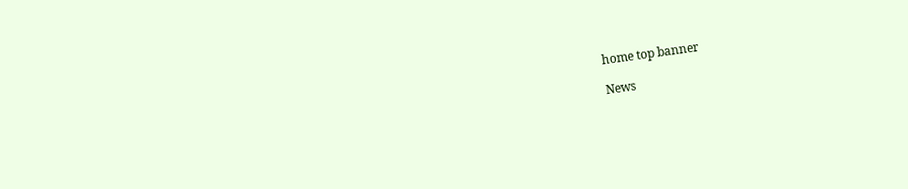home top banner

News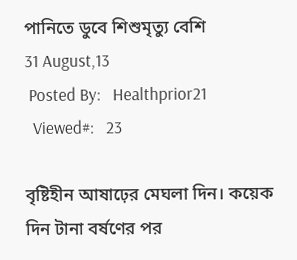পানিতে ডুবে শিশুমৃত্যু বেশি
31 August,13
 Posted By:   Healthprior21
  Viewed#:   23

বৃষ্টিহীন আষাঢ়ের মেঘলা দিন। কয়েক দিন টানা বর্ষণের পর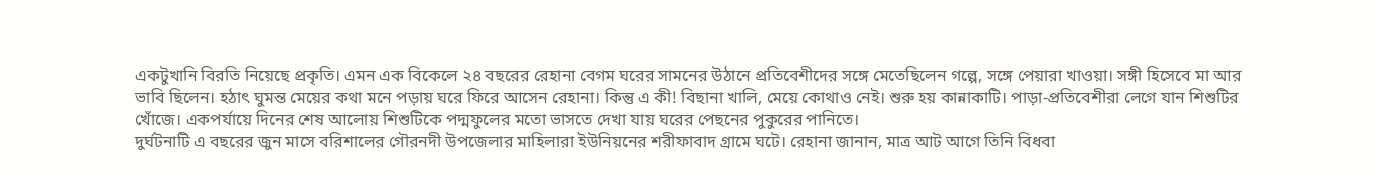একটুখানি বিরতি নিয়েছে প্রকৃতি। এমন এক বিকেলে ২৪ বছরের রেহানা বেগম ঘরের সামনের উঠানে প্রতিবেশীদের সঙ্গে মেতেছিলেন গল্পে, সঙ্গে পেয়ারা খাওয়া। সঙ্গী হিসেবে মা আর ভাবি ছিলেন। হঠাৎ ঘুমন্ত মেয়ের কথা মনে পড়ায় ঘরে ফিরে আসেন রেহানা। কিন্তু এ কী! বিছানা খালি, মেয়ে কোথাও নেই। শুরু হয় কান্নাকাটি। পাড়া-প্রতিবেশীরা লেগে যান শিশুটির খোঁজে। একপর্যায়ে দিনের শেষ আলোয় শিশুটিকে পদ্মফুলের মতো ভাসতে দেখা যায় ঘরের পেছনের পুকুরের পানিতে।
দুর্ঘটনাটি এ বছরের জুন মাসে বরিশালের গৌরনদী উপজেলার মাহিলারা ইউনিয়নের শরীফাবাদ গ্রামে ঘটে। রেহানা জানান, মাত্র আট আগে তিনি বিধবা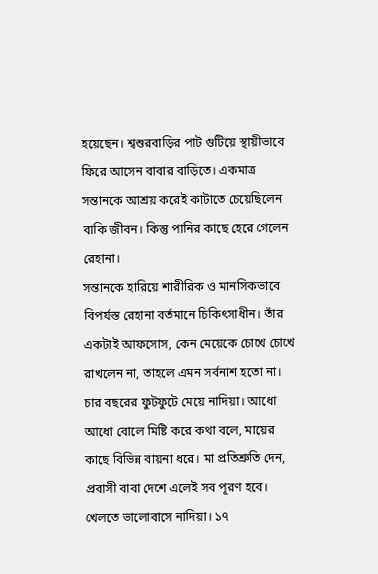হয়েছেন। শ্বশুরবাড়ির পাট গুটিয়ে স্থায়ীভাবে ফিরে আসেন বাবার বাড়িতে। একমাত্র সন্তানকে আশ্রয় করেই কাটাতে চেয়েছিলেন বাকি জীবন। কিন্তু পানির কাছে হেরে গেলেন রেহানা।
সন্তানকে হারিয়ে শারীরিক ও মানসিকভাবে বিপর্যস্ত রেহানা বর্তমানে চিকিৎসাধীন। তাঁর একটাই আফসোস, কেন মেয়েকে চোখে চোখে রাখলেন না, তাহলে এমন সর্বনাশ হতো না।
চার বছরের ফুটফুটে মেয়ে নাদিয়া। আধো আধো বোলে মিষ্টি করে কথা বলে, মায়ের কাছে বিভিন্ন বায়না ধরে। মা প্রতিশ্রুতি দেন, প্রবাসী বাবা দেশে এলেই সব পূরণ হবে। খেলতে ভালোবাসে নাদিয়া। ১৭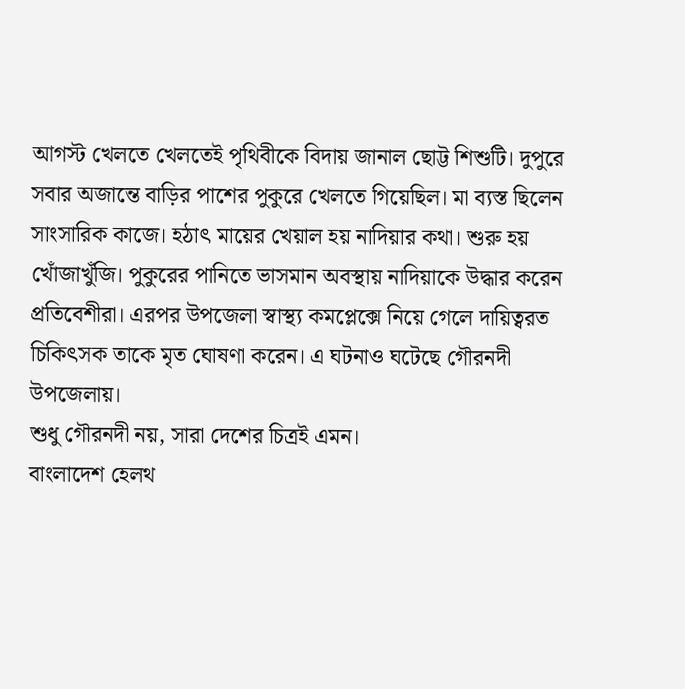আগস্ট খেলতে খেলতেই পৃথিবীকে বিদায় জানাল ছোট্ট শিশুটি। দুপুরে সবার অজান্তে বাড়ির পাশের পুকুরে খেলতে গিয়েছিল। মা ব্যস্ত ছিলেন সাংসারিক কাজে। হঠাৎ মায়ের খেয়াল হয় নাদিয়ার কথা। শুরু হয় খোঁজাখুঁজি। পুকুরের পানিতে ভাসমান অবস্থায় নাদিয়াকে উদ্ধার করেন প্রতিবেশীরা। এরপর উপজেলা স্বাস্থ্য কমপ্লেক্সে নিয়ে গেলে দায়িত্বরত চিকিৎসক তাকে মৃত ঘোষণা করেন। এ ঘটনাও ঘটেছে গৌরনদী উপজেলায়।
শুধু গৌরনদী নয়, সারা দেশের চিত্রই এমন।
বাংলাদেশ হেলথ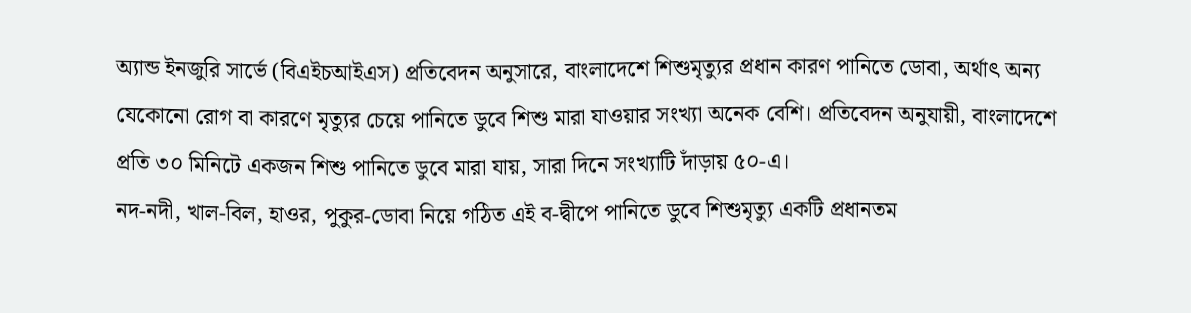অ্যান্ড ইনজুরি সার্ভে (বিএইচআইএস) প্রতিবেদন অনুসারে, বাংলাদেশে শিশুমৃত্যুর প্রধান কারণ পানিতে ডোবা, অর্থাৎ অন্য যেকোনো রোগ বা কারণে মৃত্যুর চেয়ে পানিতে ডুবে শিশু মারা যাওয়ার সংখ্যা অনেক বেশি। প্রতিবেদন অনুযায়ী, বাংলাদেশে প্রতি ৩০ মিনিটে একজন শিশু পানিতে ডুবে মারা যায়, সারা দিনে সংখ্যাটি দাঁড়ায় ৫০-এ।
নদ-নদী, খাল-বিল, হাওর, পুকুর-ডোবা নিয়ে গঠিত এই ব-দ্বীপে পানিতে ডুবে শিশুমৃত্যু একটি প্রধানতম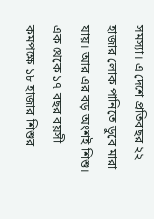সমস্যা। এ দেশে প্রতিবছর ২২ হাজার লোক পানিতে ডুবে মারা যায়। আর এর বড় অংশই শিশু। এক থেকে ১৭ বছর বয়সী কমপক্ষে ১৮ হাজার শিশুর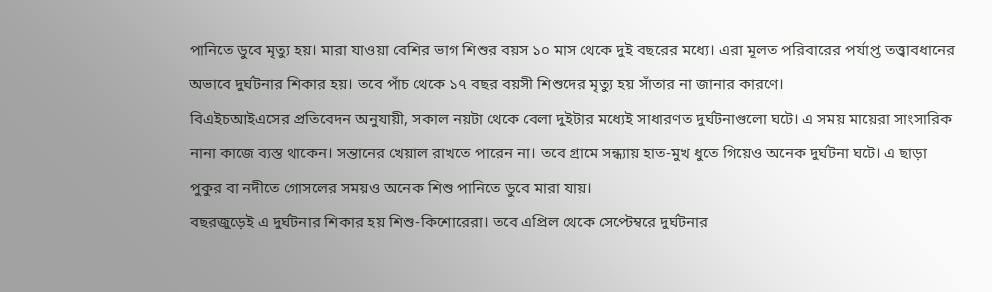পানিতে ডুবে মৃত্যু হয়। মারা যাওয়া বেশির ভাগ শিশুর বয়স ১০ মাস থেকে দুই বছরের মধ্যে। এরা মূলত পরিবারের পর্যাপ্ত তত্ত্বাবধানের অভাবে দুর্ঘটনার শিকার হয়। তবে পাঁচ থেকে ১৭ বছর বয়সী শিশুদের মৃত্যু হয় সাঁতার না জানার কারণে।
বিএইচআইএসের প্রতিবেদন অনুযায়ী, সকাল নয়টা থেকে বেলা দুইটার মধ্যেই সাধারণত দুর্ঘটনাগুলো ঘটে। এ সময় মায়েরা সাংসারিক নানা কাজে ব্যস্ত থাকেন। সন্তানের খেয়াল রাখতে পারেন না। তবে গ্রামে সন্ধ্যায় হাত-মুখ ধুতে গিয়েও অনেক দুর্ঘটনা ঘটে। এ ছাড়া পুকুর বা নদীতে গোসলের সময়ও অনেক শিশু পানিতে ডুবে মারা যায়।
বছরজুড়েই এ দুর্ঘটনার শিকার হয় শিশু-কিশোরেরা। তবে এপ্রিল থেকে সেপ্টেম্বরে দুর্ঘটনার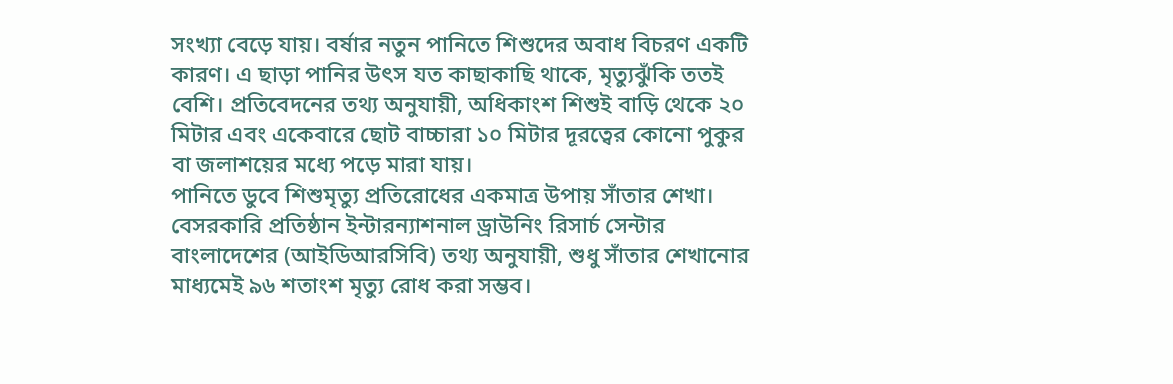সংখ্যা বেড়ে যায়। বর্ষার নতুন পানিতে শিশুদের অবাধ বিচরণ একটি কারণ। এ ছাড়া পানির উৎস যত কাছাকাছি থাকে, মৃত্যুঝুঁকি ততই বেশি। প্রতিবেদনের তথ্য অনুযায়ী, অধিকাংশ শিশুই বাড়ি থেকে ২০ মিটার এবং একেবারে ছোট বাচ্চারা ১০ মিটার দূরত্বের কোনো পুকুর বা জলাশয়ের মধ্যে পড়ে মারা যায়।
পানিতে ডুবে শিশুমৃত্যু প্রতিরোধের একমাত্র উপায় সাঁতার শেখা। বেসরকারি প্রতিষ্ঠান ইন্টারন্যাশনাল ড্রাউনিং রিসার্চ সেন্টার বাংলাদেশের (আইডিআরসিবি) তথ্য অনুযায়ী, শুধু সাঁতার শেখানোর মাধ্যমেই ৯৬ শতাংশ মৃত্যু রোধ করা সম্ভব।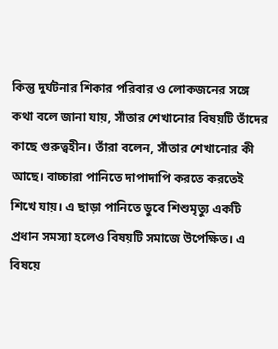কিন্তু দুর্ঘটনার শিকার পরিবার ও লোকজনের সঙ্গে কথা বলে জানা যায়, সাঁতার শেখানোর বিষয়টি তাঁদের কাছে গুরুত্বহীন। তাঁরা বলেন, সাঁতার শেখানোর কী আছে। বাচ্চারা পানিতে দাপাদাপি করতে করতেই শিখে যায়। এ ছাড়া পানিতে ডুবে শিশুমৃত্যু একটি প্রধান সমস্যা হলেও বিষয়টি সমাজে উপেক্ষিত। এ বিষয়ে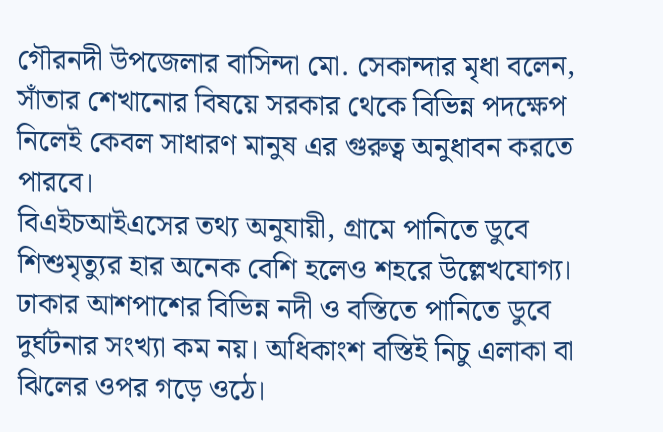গৌরনদী উপজেলার বাসিন্দা মো. সেকান্দার মৃধা বলেন, সাঁতার শেখানোর বিষয়ে সরকার থেকে বিভিন্ন পদক্ষেপ নিলেই কেবল সাধারণ মানুষ এর গুরুত্ব অনুধাবন করতে পারবে।
বিএইচআইএসের তথ্য অনুযায়ী, গ্রামে পানিতে ডুবে শিশুমৃত্যুর হার অনেক বেশি হলেও শহরে উল্লেখযোগ্য। ঢাকার আশপাশের বিভিন্ন নদী ও বস্তিতে পানিতে ডুবে দুর্ঘটনার সংখ্যা কম নয়। অধিকাংশ বস্তিই নিচু এলাকা বা ঝিলের ওপর গড়ে ওঠে।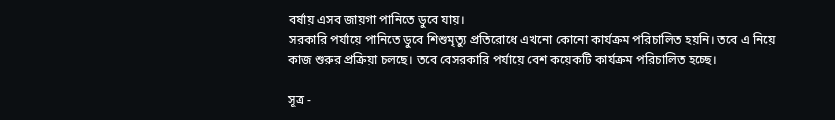বর্ষায় এসব জায়গা পানিতে ডুবে যায়।
সরকারি পর্যায়ে পানিতে ডুবে শিশুমৃত্যু প্রতিরোধে এখনো কোনো কার্যক্রম পরিচালিত হয়নি। তবে এ নিয়ে কাজ শুরুর প্রক্রিয়া চলছে। তবে বেসরকারি পর্যায়ে বেশ কয়েকটি কার্যক্রম পরিচালিত হচ্ছে।

সূত্র -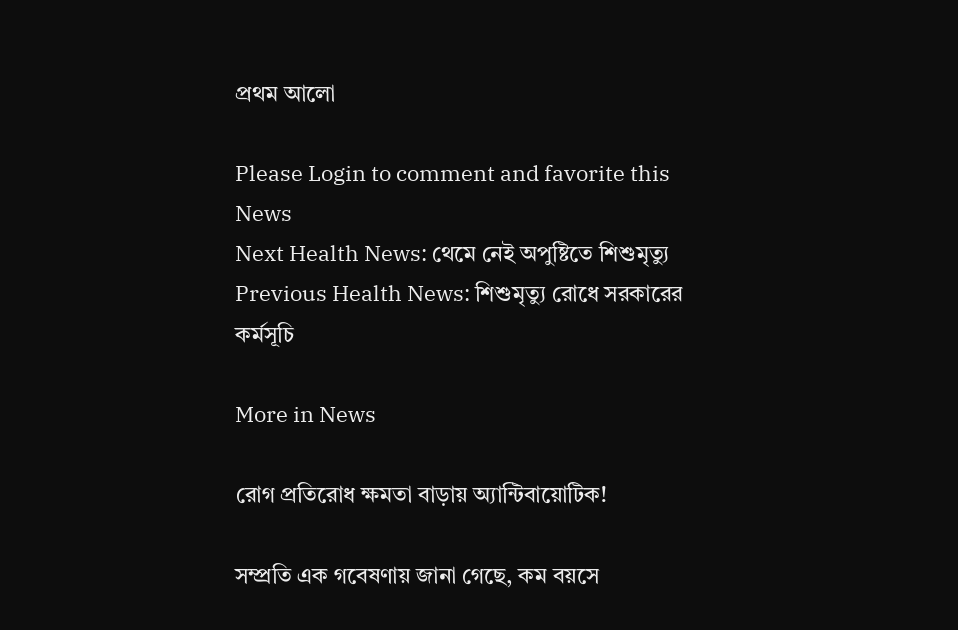প্রথম আলো

Please Login to comment and favorite this News
Next Health News: থেমে নেই অপুষ্টিতে শিশুমৃত্যু
Previous Health News: শিশুমৃত্যু রোধে সরকারের কর্মসূচি

More in News

রোগ প্রতিরোধ ক্ষমতা বাড়ায় অ্যান্টিবায়োটিক!

সম্প্রতি এক গবেষণায় জানা গেছে, কম বয়সে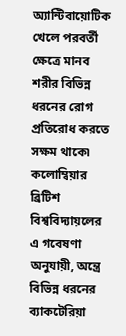অ্যান্টিবায়োটিক খেলে পরবর্তী ক্ষেত্রে মানব শরীর বিভিন্ন ধরনের রোগ প্রতিরোধ করতে সক্ষম থাকে৷ কলোম্বিয়ার ব্রিটিশ বিশ্ববিদ্যায়লের এ গবেষণা অনুযায়ী, অন্ত্রে বিভিন্ন ধরনের ব্যাকটেরিয়া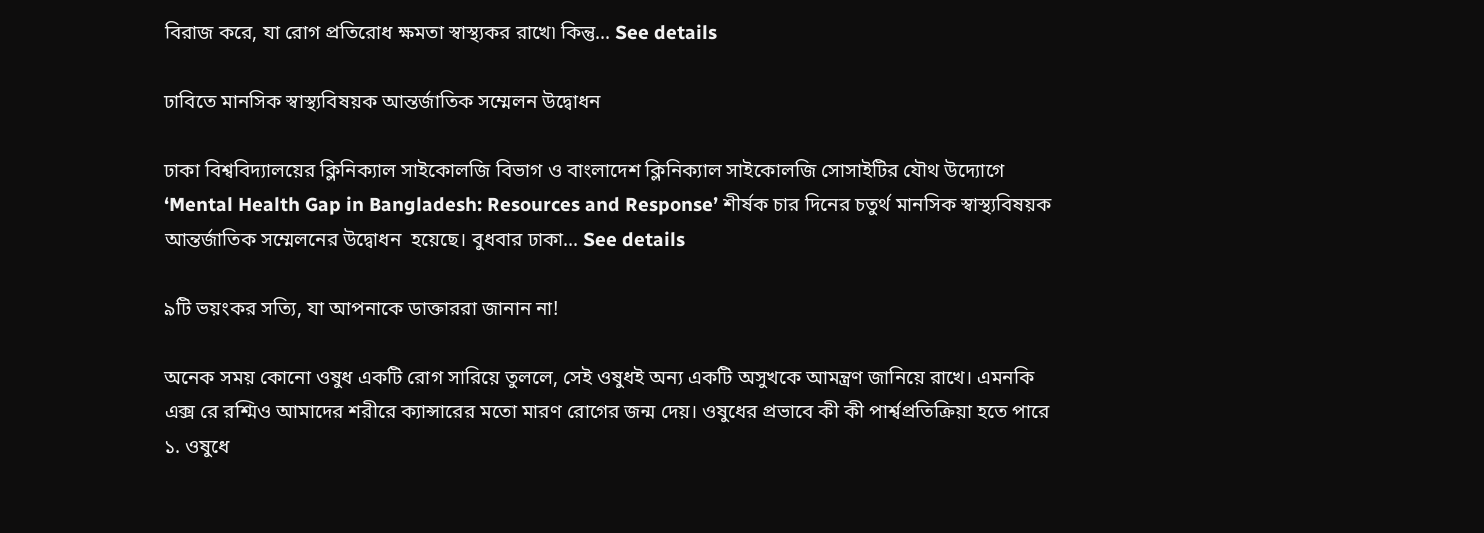বিরাজ করে, যা রোগ প্রতিরোধ ক্ষমতা স্বাস্থ্যকর রাখে৷ কিন্তু... See details

ঢাবিতে মানসিক স্বাস্থ্যবিষয়ক আন্তর্জাতিক সম্মেলন উদ্বোধন

ঢাকা বিশ্ববিদ্যালয়ের ক্লিনিক্যাল সাইকোলজি বিভাগ ও বাংলাদেশ ক্লিনিক্যাল সাইকোলজি সোসাইটির যৌথ উদ্যোগে  ‘Mental Health Gap in Bangladesh: Resources and Response’ শীর্ষক চার দিনের চতুর্থ মানসিক স্বাস্থ্যবিষয়ক আন্তর্জাতিক সম্মেলনের উদ্বোধন  হয়েছে। বুধবার ঢাকা... See details

৯টি ভয়ংকর সত্যি, যা আপনাকে ডাক্তাররা জানান না!

অনেক সময় কোনো ওষুধ একটি রোগ সারিয়ে তুললে, সেই ওষুধই অন্য একটি অসুখকে আমন্ত্রণ জানিয়ে রাখে। এমনকি এক্স রে রশ্মিও আমাদের শরীরে ক্যান্সারের মতো মারণ রোগের জন্ম দেয়। ওষুধের প্রভাবে কী কী পার্শ্বপ্রতিক্রিয়া হতে পারে ১. ওষুধে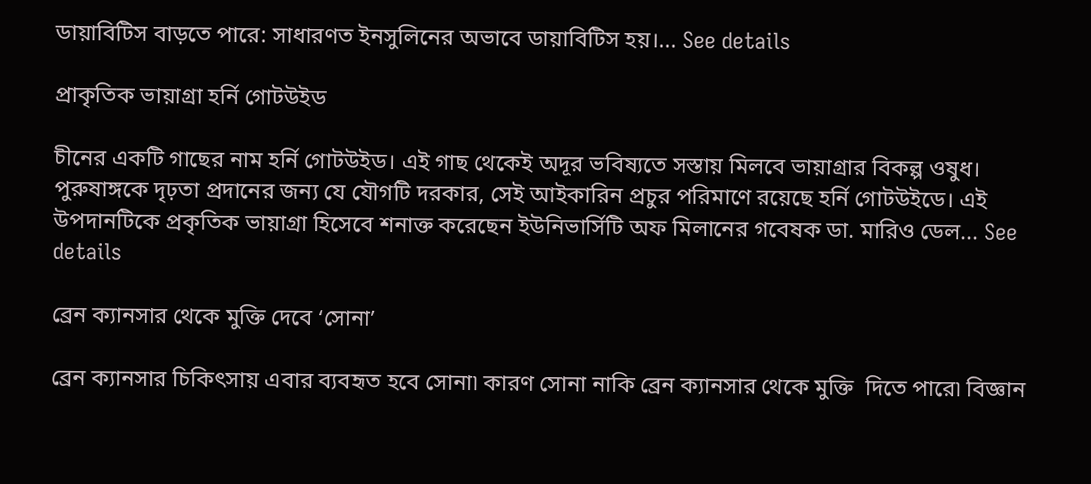ডায়াবিটিস বাড়তে পারে: সাধারণত ইনসুলিনের অভাবে ডায়াবিটিস হয়।... See details

প্রাকৃতিক ভায়াগ্রা হর্নি গোটউইড

চীনের একটি গাছের নাম হর্নি গোটউইড। এই গাছ থেকেই অদূর ভবিষ্যতে সস্তায় মিলবে ভায়াগ্রার বিকল্প ওষুধ। পুরুষাঙ্গকে দৃঢ়তা প্রদানের জন্য যে যৌগটি দরকার, সেই আইকারিন প্রচুর পরিমাণে রয়েছে হর্নি গোটউইডে। এই উপদানটিকে প্রকৃতিক ভায়াগ্রা হিসেবে শনাক্ত করেছেন ইউনিভার্সিটি অফ মিলানের গবেষক ডা. মারিও ডেল... See details

ব্রেন ক্যানসার থেকে মুক্তি দেবে ‘সোনা’

ব্রেন ক্যানসার চিকিৎসায় এবার ব্যবহৃত হবে সোনা৷ কারণ সোনা নাকি ব্রেন ক্যানসার থেকে মুক্তি  দিতে পারে৷ বিজ্ঞান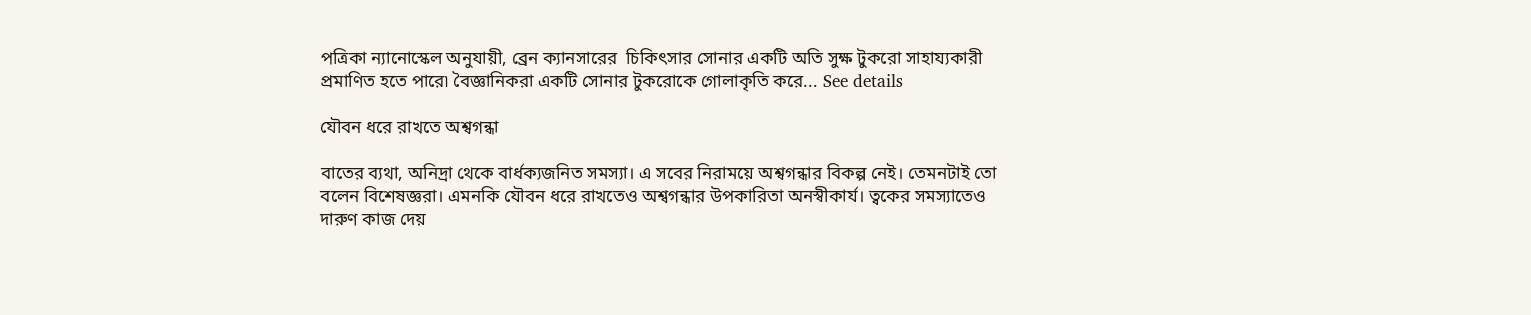পত্রিকা ন্যানোস্কেল অনুযায়ী, ব্রেন ক্যানসারের  চিকিৎসার সোনার একটি অতি সুক্ষ টুকরো সাহায্যকারী প্রমাণিত হতে পারে৷ বৈজ্ঞানিকরা একটি সোনার টুকরোকে গোলাকৃতি করে... See details

যৌবন ধরে রাখতে অশ্বগন্ধা

বাতের ব্যথা, অনিদ্রা থেকে বার্ধক্যজনিত সমস্যা। এ সবের নিরাময়ে অশ্বগন্ধার বিকল্প নেই। তেমনটাই তো বলেন বিশেষজ্ঞরা। এমনকি যৌবন ধরে রাখতেও অশ্বগন্ধার উপকারিতা অনস্বীকার্য। ত্বকের সমস্যাতেও দারুণ কাজ দেয়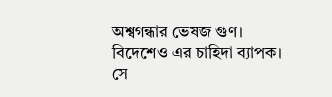অশ্বগন্ধার ভেষজ গুণ। বিদেশেও এর চাহিদা ব্যাপক। সে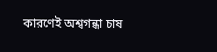কারণেই অশ্বগন্ধা চাষ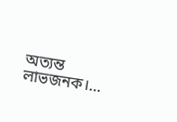অত্যন্ত লাভজনক।...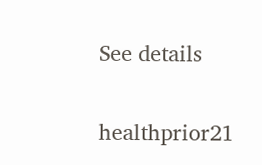See details

healthprior21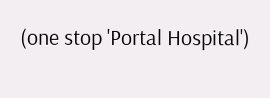(one stop 'Portal Hospital')